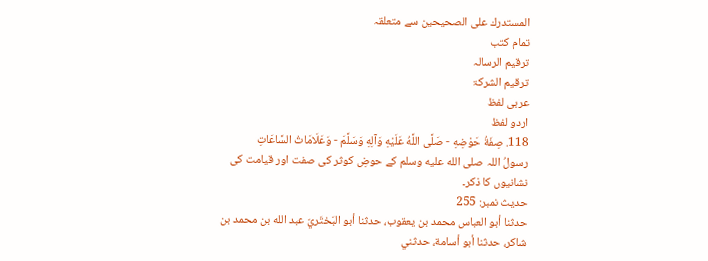المستدرك على الصحيحين سے متعلقہ
تمام کتب
ترقیم الرسالہ
ترقيم الشرکۃ
عربی لفظ
اردو لفظ
118. صِفَةُ حَوْضِهِ - صَلَّى اللَّهُ عَلَيْهِ وَآلِهِ وَسَلَّمَ - وَعَلَامَاتُ السَّاعَاتِ
رسولُ اللہ صلى الله عليه وسلم کے حوضِ کوثر کی صفت اور قیامت کی نشانیوں کا ذکر۔
حدیث نمبر: 255
حدثنا أبو العباس محمد بن يعقوب، حدثنا أبو البَختَريّ عبد الله بن محمد بن شاكر، حدثنا أبو أسامة، حدثني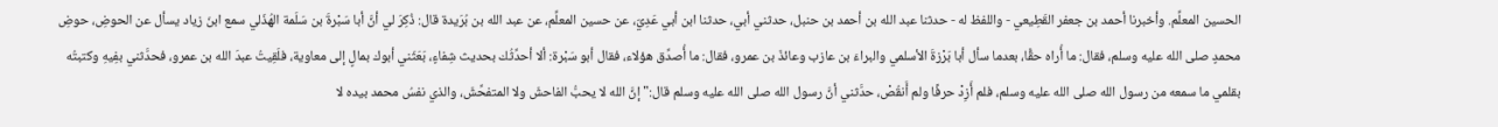الحسين المعلِّم. وأخبرنا أحمد بن جعفر القَطِيعي - واللفظ له - حدثنا عبد الله بن أحمد بن حنبل، حدثني أبي، حدثنا ابن أبي عَدِيّ، عن حسين المعلِّم، عن عبد الله بن بُرَيدة قال: ذُكِرَ لي أنَّ أبا سَبْرةَ بن سَلَمة الهُذَلي سمع ابنَ زياد يسأل عن الحوضِ، حوضِ محمدٍ صلى الله عليه وسلم، فقال: ما أُراه حقًّا، بعدما سأل أبا بَرْزةَ الأسلمي والبراءَ بن عازب وعائذَ بن عمرو، فقال: ما أُصدِّق هؤلاء، فقال أبو سَبْرة: ألا أحدِّثُك بحديث شِفاءٍ، بَعَثَني أبوك بمالٍ إلى معاوية، فلَقِيتُ عبدَ الله بن عمرو، فحدَّثني بفِيهِ وكتبتُه بقلمي ما سمعه من رسول الله صلى الله عليه وسلم، فلم أَزِدْ حرفًا ولم أَنقُصْ، حدَّثني أنَّ رسول الله صلى الله عليه وسلم قال:"إنَّ الله لا يحبُّ الفاحشَ ولا المتفحِّشَ، والذي نفسُ محمد بيده لا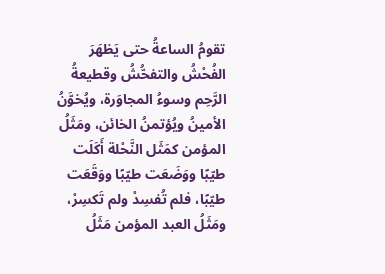تقومُ الساعةُ حتى يَظهَرَ الفُحْشُ والتفحُّشُ وقطيعةُ الرَّحِم وسوءُ المجاوَرة، ويُخوَّنُ الأمينُ ويُؤتمنُ الخائن، ومَثَلُ المؤمن كمَثَل النَّحْلة أَكَلَت طيّبًا ووَضَعَت طيّبًا ووَقَعَت طيّبًا، فلم تُفسِدْ ولم تَكسِرْ، ومَثَلُ العبد المؤمن مَثَلُ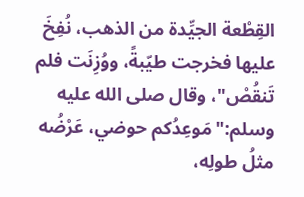القِطْعة الجيِّدة من الذهب، نُفِخَ عليها فخرجت طيّبةً، ووُزِنَت فلم تَنقُصْ"، وقال صلى الله عليه وسلم:"مَوعِدُكم حوضي، عَرْضُه مثلُ طولِه،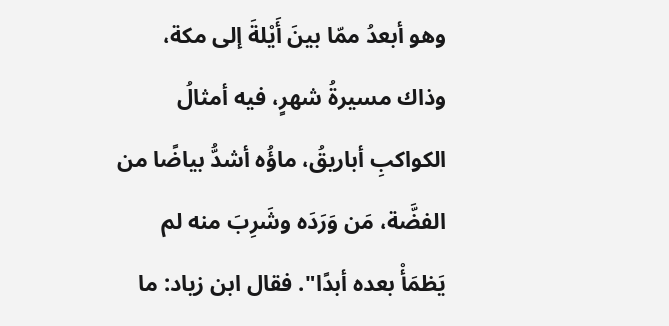وهو أبعدُ ممّا بينَ أَيْلةَ إلى مكة، وذاك مسيرةُ شهرٍ، فيه أمثالُ الكواكبِ أباريقُ، ماؤُه أشدُّ بياضًا من الفضَّة، مَن وَرَدَه وشَرِبَ منه لم يَظمَأْ بعده أبدًا". فقال ابن زياد: ما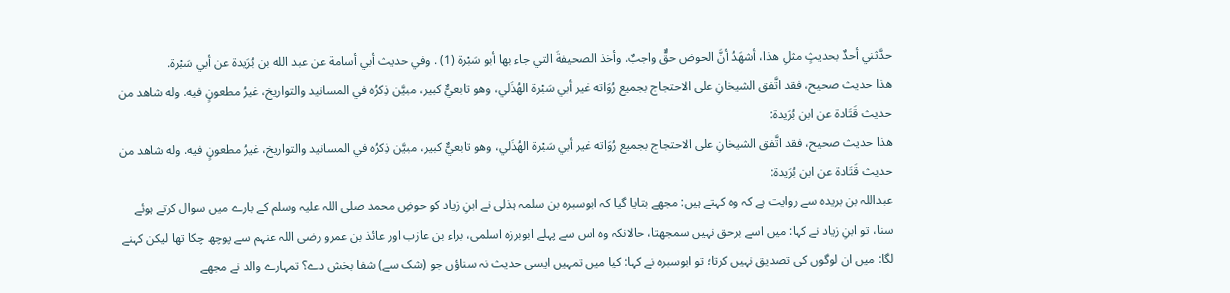حدَّثني أحدٌ بحديثٍ مثلِ هذا، أشهَدُ أنَّ الحوض حقٌّ واجبٌ. وأخذ الصحيفةَ التي جاء بها أبو سَبْرة (1) . وفي حديث أبي أسامة عن عبد الله بن بُرَيدة عن أبي سَبْرة.
هذا حديث صحيح، فقد اتَّفق الشيخانِ على الاحتجاج بجميع رُوَاته غير أبي سَبْرة الهُذَلي، وهو تابعيٌّ كبير، مبيَّن ذِكرُه في المسانيد والتواريخ، غيرُ مطعونٍ فيه. وله شاهد من حديث قَتَادة عن ابن بُرَيدة:
هذا حديث صحيح، فقد اتَّفق الشيخانِ على الاحتجاج بجميع رُوَاته غير أبي سَبْرة الهُذَلي، وهو تابعيٌّ كبير، مبيَّن ذِكرُه في المسانيد والتواريخ، غيرُ مطعونٍ فيه. وله شاهد من حديث قَتَادة عن ابن بُرَيدة:
عبداللہ بن بریدہ سے روایت ہے کہ وہ کہتے ہیں: مجھے بتایا گیا کہ ابوسبرہ بن سلمہ ہذلی نے ابنِ زیاد کو حوضِ محمد صلی اللہ علیہ وسلم کے بارے میں سوال کرتے ہوئے سنا، تو ابنِ زیاد نے کہا: میں اسے برحق نہیں سمجھتا، حالانکہ وہ اس سے پہلے ابوبرزہ اسلمی، براء بن عازب اور عائذ بن عمرو رضی اللہ عنہم سے پوچھ چکا تھا لیکن کہنے لگا: میں ان لوگوں کی تصدیق نہیں کرتا؛ تو ابوسبرہ نے کہا: کیا میں تمہیں ایسی حدیث نہ سناؤں جو (شک سے) شفا بخش دے؟ تمہارے والد نے مجھے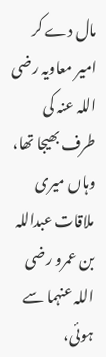مال دے کر امیر معاویہ رضی اللہ عنہ کی طرف بھیجا تھا، وہاں میری ملاقات عبداللہ بن عمرو رضی اللہ عنہما سے ہوئی،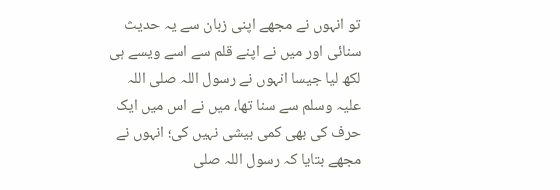تو انہوں نے مجھے اپنی زبان سے یہ حدیث سنائی اور میں نے اپنے قلم سے اسے ویسے ہی لکھ لیا جیسا انہوں نے رسول اللہ صلی اللہ علیہ وسلم سے سنا تھا، میں نے اس میں ایک حرف کی بھی کمی بیشی نہیں کی؛ انہوں نے مجھے بتایا کہ رسول اللہ صلی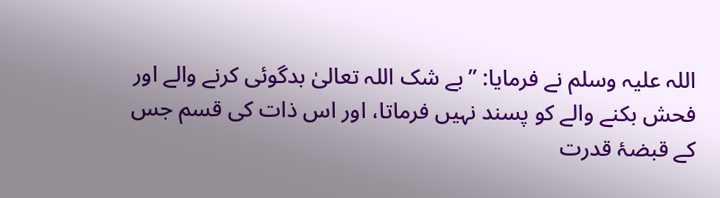اللہ علیہ وسلم نے فرمایا: ”بے شک اللہ تعالیٰ بدگوئی کرنے والے اور فحش بکنے والے کو پسند نہیں فرماتا، اور اس ذات کی قسم جس کے قبضۂ قدرت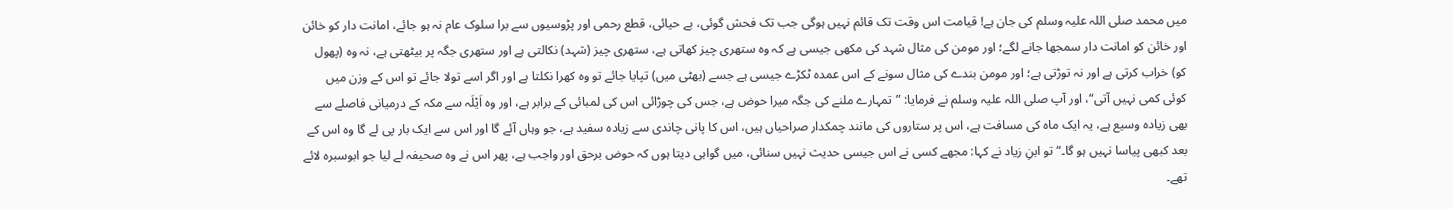میں محمد صلی اللہ علیہ وسلم کی جان ہے! قیامت اس وقت تک قائم نہیں ہوگی جب تک فحش گوئی، بے حیائی، قطع رحمی اور پڑوسیوں سے برا سلوک عام نہ ہو جائے، امانت دار کو خائن اور خائن کو امانت دار سمجھا جانے لگے؛ اور مومن کی مثال شہد کی مکھی جیسی ہے کہ وہ ستھری چیز کھاتی ہے، ستھری چیز (شہد) نکالتی ہے اور ستھری جگہ پر بیٹھتی ہے، نہ وہ (پھول کو) خراب کرتی ہے اور نہ توڑتی ہے؛ اور مومن بندے کی مثال سونے کے اس عمدہ ٹکڑے جیسی ہے جسے (بھٹی میں) تپایا جائے تو وہ کھرا نکلتا ہے اور اگر اسے تولا جائے تو اس کے وزن میں کوئی کمی نہیں آتی“، اور آپ صلی اللہ علیہ وسلم نے فرمایا: ”تمہارے ملنے کی جگہ میرا حوض ہے، جس کی چوڑائی اس کی لمبائی کے برابر ہے، اور وہ اَیْلَہ سے مکہ کے درمیانی فاصلے سے بھی زیادہ وسیع ہے، یہ ایک ماہ کی مسافت ہے، اس پر ستاروں کی مانند چمکدار صراحیاں ہیں، اس کا پانی چاندی سے زیادہ سفید ہے، جو وہاں آئے گا اور اس سے ایک بار پی لے گا وہ اس کے بعد کبھی پیاسا نہیں ہو گا۔“ تو ابنِ زیاد نے کہا: مجھے کسی نے اس جیسی حدیث نہیں سنائی، میں گواہی دیتا ہوں کہ حوض برحق اور واجب ہے، پھر اس نے وہ صحیفہ لے لیا جو ابوسبرہ لائے تھے۔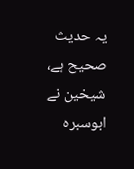یہ حدیث صحیح ہے، شیخین نے ابوسبرہ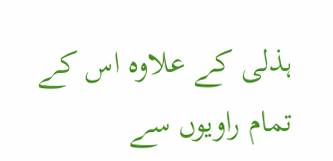ہذلی کے علاوہ اس کے تمام راویوں سے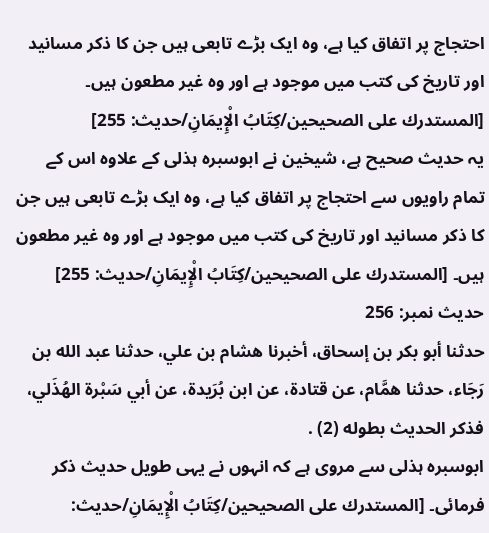احتجاج پر اتفاق کیا ہے، وہ ایک بڑے تابعی ہیں جن کا ذکر مسانید اور تاریخ کی کتب میں موجود ہے اور وہ غیر مطعون ہیں۔ [المستدرك على الصحيحين/كِتَابُ الْإِيمَانِ/حدیث: 255]
یہ حدیث صحیح ہے، شیخین نے ابوسبرہ ہذلی کے علاوہ اس کے تمام راویوں سے احتجاج پر اتفاق کیا ہے، وہ ایک بڑے تابعی ہیں جن کا ذکر مسانید اور تاریخ کی کتب میں موجود ہے اور وہ غیر مطعون ہیں۔ [المستدرك على الصحيحين/كِتَابُ الْإِيمَانِ/حدیث: 255]
حدیث نمبر: 256
حدثنا أبو بكر بن إسحاق، أخبرنا هشام بن علي، حدثنا عبد الله بن رَجَاء، حدثنا همَّام، عن قتادة، عن ابن بُرَيدة، عن أبي سَبْرة الهُذَلي، فذكر الحديث بطوله (2) .
ابوسبرہ ہذلی سے مروی ہے کہ انہوں نے یہی طویل حدیث ذکر فرمائی۔ [المستدرك على الصحيحين/كِتَابُ الْإِيمَانِ/حدیث: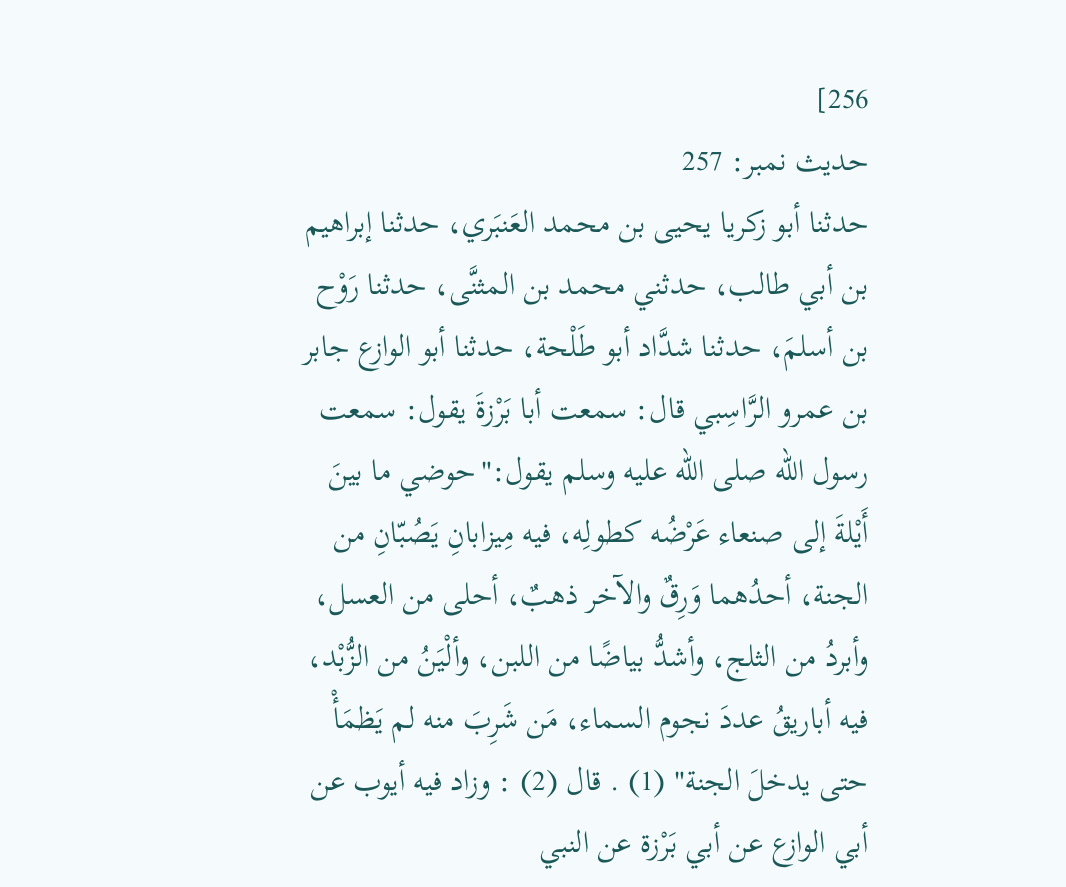256]
حدیث نمبر: 257
حدثنا أبو زكريا يحيى بن محمد العَنبَري، حدثنا إبراهيم بن أبي طالب، حدثني محمد بن المثنَّى، حدثنا رَوْح بن أسلمَ، حدثنا شدَّاد أبو طَلْحة، حدثنا أبو الوازع جابر بن عمرو الرَّاسِبي قال: سمعت أبا بَرْزةَ يقول: سمعت رسول الله صلى الله عليه وسلم يقول:"حوضي ما بينَ أَيْلةَ إلى صنعاء عَرْضُه كطولِه، فيه مِيزابانِ يَصُبّانِ من الجنة، أحدُهما وَرِقٌ والآخر ذهبٌ، أحلى من العسل، وأبردُ من الثلج، وأشدُّ بياضًا من اللبن، وألْيَنُ من الزُّبْد، فيه أباريقُ عددَ نجوم السماء، مَن شَرِبَ منه لم يَظمَأْ حتى يدخلَ الجنة" (1) . قال (2) : وزاد فيه أيوب عن أبي الوازع عن أبي بَرْزة عن النبي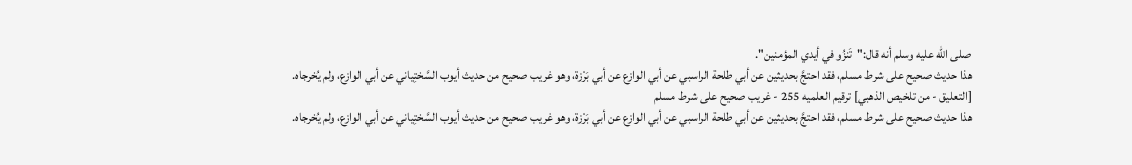صلى الله عليه وسلم أنه قال:"تَنزُو في أيدي المؤمنين".
هذا حديث صحيح على شرط مسلم، فقد احتجَّ بحديثين عن أبي طلحة الراسبي عن أبي الوازع عن أبي بَرْزة، وهو غريب صحيح من حديث أيوب السَّختِياني عن أبي الوازع، ولم يُخرجاه.
[التعليق - من تلخيص الذهبي] ترقيم العلميه 255 - غريب صحيح على شرط مسلم
هذا حديث صحيح على شرط مسلم، فقد احتجَّ بحديثين عن أبي طلحة الراسبي عن أبي الوازع عن أبي بَرْزة، وهو غريب صحيح من حديث أيوب السَّختِياني عن أبي الوازع، ولم يُخرجاه.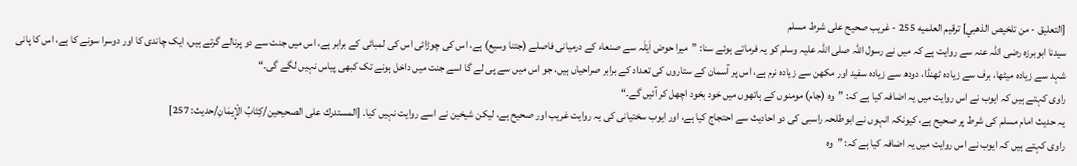[التعليق - من تلخيص الذهبي] ترقيم العلميه 255 - غريب صحيح على شرط مسلم
سیدنا ابوبرزہ رضی اللہ عنہ سے روایت ہے کہ میں نے رسول اللہ صلی اللہ علیہ وسلم کو یہ فرماتے ہوئے سنا: ”میرا حوض اَیْلَہ سے صنعاء کے درمیانی فاصلے (جتنا وسیع) ہے، اس کی چوڑائی اس کی لمبائی کے برابر ہے، اس میں جنت سے دو پرنالے گرتے ہیں، ایک چاندی کا اور دوسرا سونے کا ہے، اس کا پانی شہد سے زیادہ میٹھا، برف سے زیادہ ٹھنڈا، دودھ سے زیادہ سفید اور مکھن سے زیادہ نرم ہے، اس پر آسمان کے ستاروں کی تعداد کے برابر صراحیاں ہیں، جو اس میں سے پی لے گا اسے جنت میں داخل ہونے تک کبھی پیاس نہیں لگے گی۔“
راوی کہتے ہیں کہ ایوب نے اس روایت میں یہ اضافہ کیا ہے کہ: ”وہ (جام) مومنوں کے ہاتھوں میں خود بخود اچھل کر آئیں گے۔“
یہ حدیث امام مسلم کی شرط پر صحیح ہے، کیونکہ انہوں نے ابوطلحہ راسبی کی دو احادیث سے احتجاج کیا ہے، اور ایوب سختیانی کی یہ روایت غریب اور صحیح ہے، لیکن شیخین نے اسے روایت نہیں کیا۔ [المستدرك على الصحيحين/كِتَابُ الْإِيمَانِ/حدیث: 257]
راوی کہتے ہیں کہ ایوب نے اس روایت میں یہ اضافہ کیا ہے کہ: ”وہ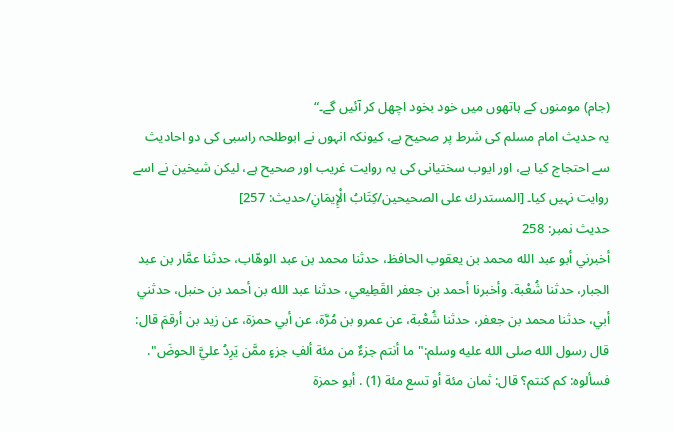(جام) مومنوں کے ہاتھوں میں خود بخود اچھل کر آئیں گے۔“
یہ حدیث امام مسلم کی شرط پر صحیح ہے، کیونکہ انہوں نے ابوطلحہ راسبی کی دو احادیث سے احتجاج کیا ہے، اور ایوب سختیانی کی یہ روایت غریب اور صحیح ہے، لیکن شیخین نے اسے روایت نہیں کیا۔ [المستدرك على الصحيحين/كِتَابُ الْإِيمَانِ/حدیث: 257]
حدیث نمبر: 258
أخبرني أبو عبد الله محمد بن يعقوب الحافظ، حدثنا محمد بن عبد الوهّاب، حدثنا عمَّار بن عبد الجبار، حدثنا شُعْبة. وأخبرنا أحمد بن جعفر القَطِيعي، حدثنا عبد الله بن أحمد بن حنبل، حدثني أبي، حدثنا محمد بن جعفر، حدثنا شُعْبة، عن عمرو بن مُرَّة، عن أبي حمزة، عن زيد بن أرقمَ قال: قال رسول الله صلى الله عليه وسلم:"ما أنتم جزءٌ من مئة ألفِ جزءٍ ممَّن يَرِدُ عليَّ الحوضَ". فسألوه: كم كنتم؟ قال: ثمان مئة أو تسع مئة (1) . أبو حمزة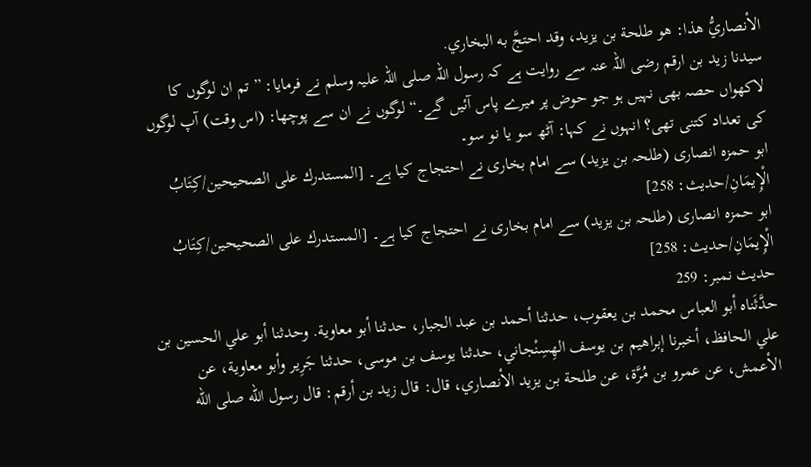الأنصاريُّ هذا: هو طلحة بن يزيد، وقد احتجَّ به البخاري.
سیدنا زید بن ارقم رضی اللہ عنہ سے روایت ہے کہ رسول اللہ صلی اللہ علیہ وسلم نے فرمایا: ”تم ان لوگوں کا لاکھواں حصہ بھی نہیں ہو جو حوض پر میرے پاس آئیں گے۔“ لوگوں نے ان سے پوچھا: (اس وقت) آپ لوگوں کی تعداد کتنی تھی؟ انہوں نے کہا: آٹھ سو یا نو سو۔
ابو حمزہ انصاری (طلحہ بن یزید) سے امام بخاری نے احتجاج کیا ہے۔ [المستدرك على الصحيحين/كِتَابُ الْإِيمَانِ/حدیث: 258]
ابو حمزہ انصاری (طلحہ بن یزید) سے امام بخاری نے احتجاج کیا ہے۔ [المستدرك على الصحيحين/كِتَابُ الْإِيمَانِ/حدیث: 258]
حدیث نمبر: 259
حدَّثَناه أبو العباس محمد بن يعقوب، حدثنا أحمد بن عبد الجبار، حدثنا أبو معاوية. وحدثنا أبو علي الحسين بن علي الحافظ، أخبرنا إبراهيم بن يوسف الهِسِنْجاني، حدثنا يوسف بن موسى، حدثنا جَرِير وأبو معاوية، عن الأعمش، عن عمرو بن مُرَّة، عن طلحة بن يزيد الأنصاري، قال: قال زيد بن أرقم: قال رسول الله صلى الله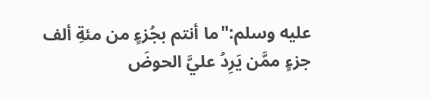عليه وسلم:"ما أنتم بجُزءٍ من مئةِ ألف جزءٍ ممَّن يَرِدُ عليَّ الحوضَ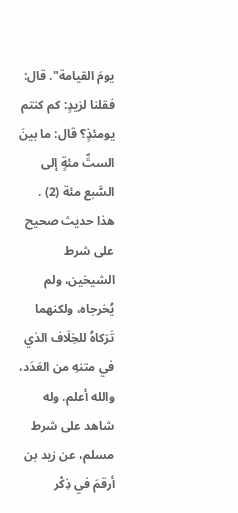يومَ القيامة". قال: فقلنا لزيدٍ: كم كنتم يومئذٍ؟ قال: ما بينَ الستِّ مئةٍ إلى السَّبع مئة (2) .
هذا حديث صحيح على شرط الشيخين، ولم يُخرجاه، ولكنهما تَرَكاهُ للخِلَاف الذي في متنهِ من العَدَد، والله أعلم. وله شاهد على شرط مسلم، عن زيد بن أرقمَ في ذِكْر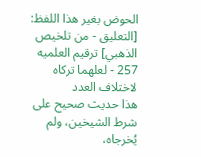الحوض بغير هذا اللفظ:
[التعليق - من تلخيص الذهبي] ترقيم العلميه 257 - لعلهما تركاه لاختلاف العدد
هذا حديث صحيح على شرط الشيخين، ولم يُخرجاه،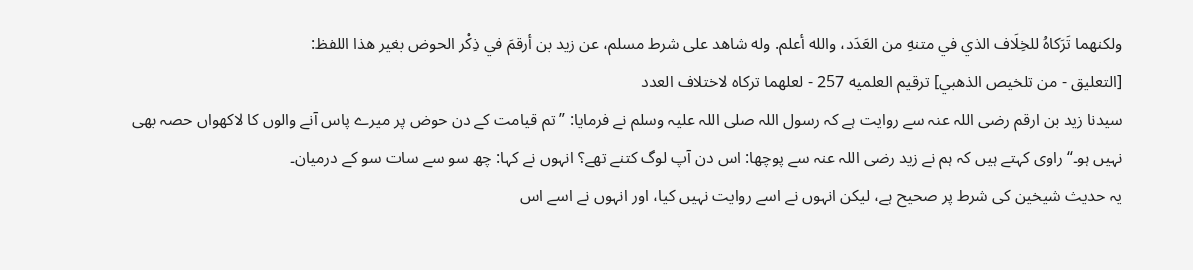ولكنهما تَرَكاهُ للخِلَاف الذي في متنهِ من العَدَد، والله أعلم. وله شاهد على شرط مسلم، عن زيد بن أرقمَ في ذِكْر الحوض بغير هذا اللفظ:
[التعليق - من تلخيص الذهبي] ترقيم العلميه 257 - لعلهما تركاه لاختلاف العدد
سیدنا زید بن ارقم رضی اللہ عنہ سے روایت ہے کہ رسول اللہ صلی اللہ علیہ وسلم نے فرمایا: ”تم قیامت کے دن حوض پر میرے پاس آنے والوں کا لاکھواں حصہ بھی نہیں ہو۔“ راوی کہتے ہیں کہ ہم نے زید رضی اللہ عنہ سے پوچھا: اس دن آپ لوگ کتنے تھے؟ انہوں نے کہا: چھ سو سے سات سو کے درمیان۔
یہ حدیث شیخین کی شرط پر صحیح ہے، لیکن انہوں نے اسے روایت نہیں کیا، اور انہوں نے اسے اس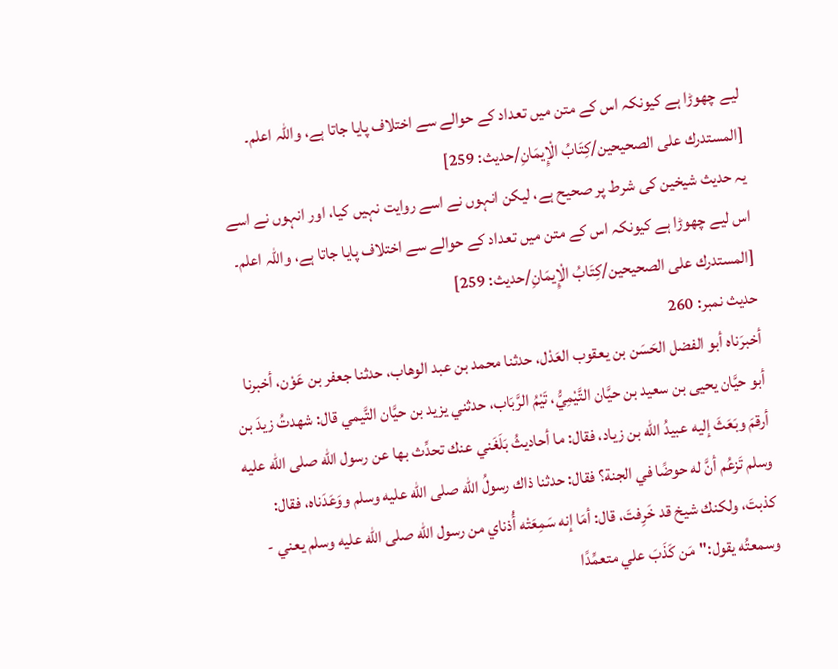لیے چھوڑا ہے کیونکہ اس کے متن میں تعداد کے حوالے سے اختلاف پایا جاتا ہے، واللہ اعلم۔ [المستدرك على الصحيحين/كِتَابُ الْإِيمَانِ/حدیث: 259]
یہ حدیث شیخین کی شرط پر صحیح ہے، لیکن انہوں نے اسے روایت نہیں کیا، اور انہوں نے اسے اس لیے چھوڑا ہے کیونکہ اس کے متن میں تعداد کے حوالے سے اختلاف پایا جاتا ہے، واللہ اعلم۔ [المستدرك على الصحيحين/كِتَابُ الْإِيمَانِ/حدیث: 259]
حدیث نمبر: 260
أخبرَناه أبو الفضل الحَسَن بن يعقوب العَدْل، حدثنا محمد بن عبد الوهاب، حدثنا جعفر بن عَوْن، أخبرنا أبو حيَّان يحيى بن سعيد بن حيَّان التَّيْمِيُّ، تَيْمُ الرَّبَاب، حدثني يزيد بن حيَّان التَّيمي قال: شهدتُ زيدَ بن أرقمَ وبَعَثَ إليه عبيدُ الله بن زياد، فقال: ما أحاديثُ بَلَغَني عنك تحدِّث بها عن رسول الله صلى الله عليه وسلم تَزعُم أنَّ له حوضًا في الجنة؟ فقال: حدثنا ذاك رسولُ الله صلى الله عليه وسلم ووَعَدَناه، فقال: كذبتَ، ولكنك شيخ قد خَرِفتَ، قال: أمَا إنه سَمِعَتْه أُذناي من رسول الله صلى الله عليه وسلم يعني - وسمعتُه يقول:"مَن كَذَبَ علي متعمِّدًا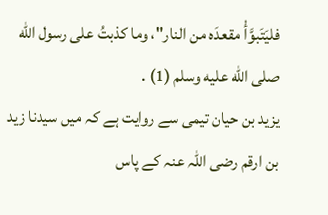فليَتَبوَّأْ مقعدَه من النار"، وما كذبتُ على رسول الله صلى الله عليه وسلم (1) .
یزید بن حیان تیمی سے روایت ہے کہ میں سیدنا زید بن ارقم رضی اللہ عنہ کے پاس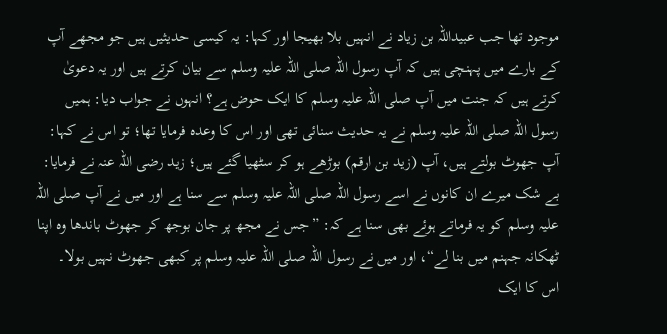موجود تھا جب عبیداللہ بن زیاد نے انہیں بلا بھیجا اور کہا: یہ کیسی حدیثیں ہیں جو مجھے آپ کے بارے میں پہنچی ہیں کہ آپ رسول اللہ صلی اللہ علیہ وسلم سے بیان کرتے ہیں اور یہ دعویٰ کرتے ہیں کہ جنت میں آپ صلی اللہ علیہ وسلم کا ایک حوض ہے؟ انہوں نے جواب دیا: ہمیں رسول اللہ صلی اللہ علیہ وسلم نے یہ حدیث سنائی تھی اور اس کا وعدہ فرمایا تھا؛ تو اس نے کہا: آپ جھوٹ بولتے ہیں، آپ (زید بن ارقم) بوڑھے ہو کر سٹھیا گئے ہیں؛ زید رضی اللہ عنہ نے فرمایا: بے شک میرے ان کانوں نے اسے رسول اللہ صلی اللہ علیہ وسلم سے سنا ہے اور میں نے آپ صلی اللہ علیہ وسلم کو یہ فرماتے ہوئے بھی سنا ہے کہ: ”جس نے مجھ پر جان بوجھ کر جھوٹ باندھا وہ اپنا ٹھکانہ جہنم میں بنا لے“، اور میں نے رسول اللہ صلی اللہ علیہ وسلم پر کبھی جھوٹ نہیں بولا۔
اس کا ایک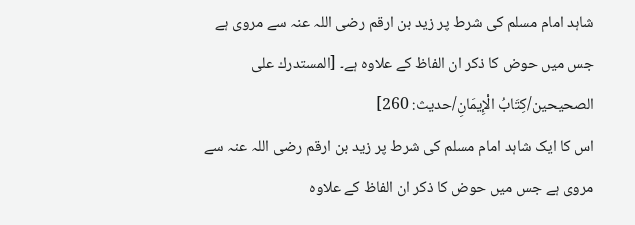شاہد امام مسلم کی شرط پر زید بن ارقم رضی اللہ عنہ سے مروی ہے جس میں حوض کا ذکر ان الفاظ کے علاوہ ہے۔ [المستدرك على الصحيحين/كِتَابُ الْإِيمَانِ/حدیث: 260]
اس کا ایک شاہد امام مسلم کی شرط پر زید بن ارقم رضی اللہ عنہ سے مروی ہے جس میں حوض کا ذکر ان الفاظ کے علاوہ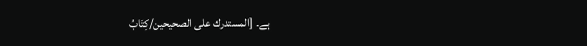ہے۔ [المستدرك على الصحيحين/كِتَابُ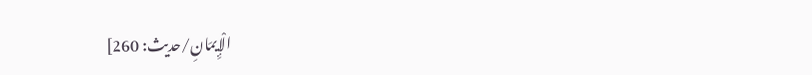الْإِيمَانِ/حدیث: 260]